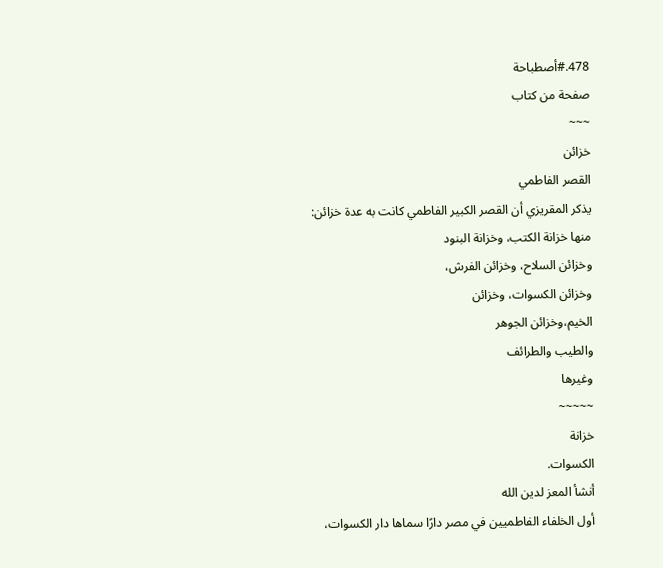478.#أصطباحة
صفحة من كتاب
~~~
خزائن
القصر الفاطمي
يذكر المقريزي أن القصر الكبير الفاطمي كانت به عدة خزائن: منها خزانة الكتب، وخزانة البنود
وخزائن السلاح، وخزائن الفرش،
وخزائن الكسوات، وخزائن
الخيم،وخزائن الجوهر
والطيب والطرائف
وغيرها
~~~~~
خزانة
الكسوات.
أنشأ المعز لدين الله
أول الخلفاء الفاطميين في مصر دارًا سماها دار الكسوات،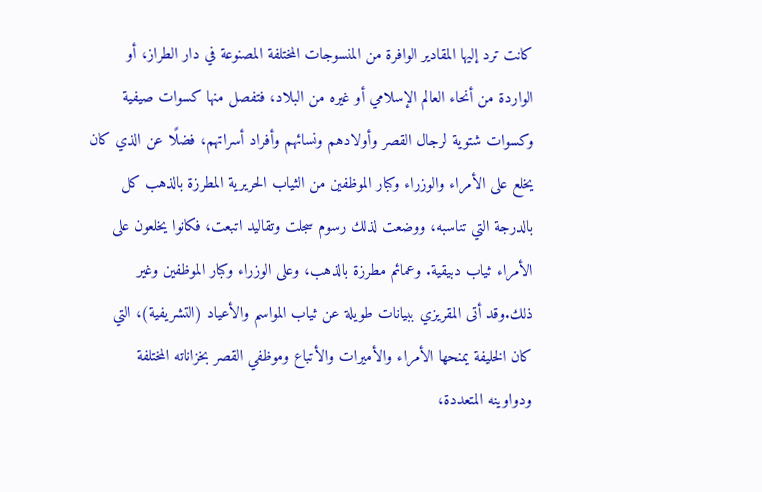كانت ترد إليها المقادير الوافرة من المنسوجات المختلفة المصنوعة في دار الطراز، أو الواردة من أنحاء العالم الإسلامي أو غيره من البلاد، فتفصل منها كسوات صيفية وكسوات شتوية لرجال القصر وأولادهم ونسائهم وأفراد أسراتهم، فضلًا عن الذي كان يخلع على الأمراء والوزراء وكبار الموظفين من الثياب الحريرية المطرزة بالذهب كل بالدرجة التي تناسبه، ووضعت لذلك رسوم سجلت وتقاليد اتبعت، فكانوا يخلعون على الأمراء ثياب دبيقية. وعمائم مطرزة بالذهب، وعلى الوزراء وكبار الموظفين وغير ذلك.وقد أتى المقريزي ببيانات طويلة عن ثياب المواسم والأعياد (التشريفية)، التي كان الخليفة يمنحها الأمراء والأميرات والأتباع وموظفي القصر بخزاناته المختلفة ودواوينه المتعددة،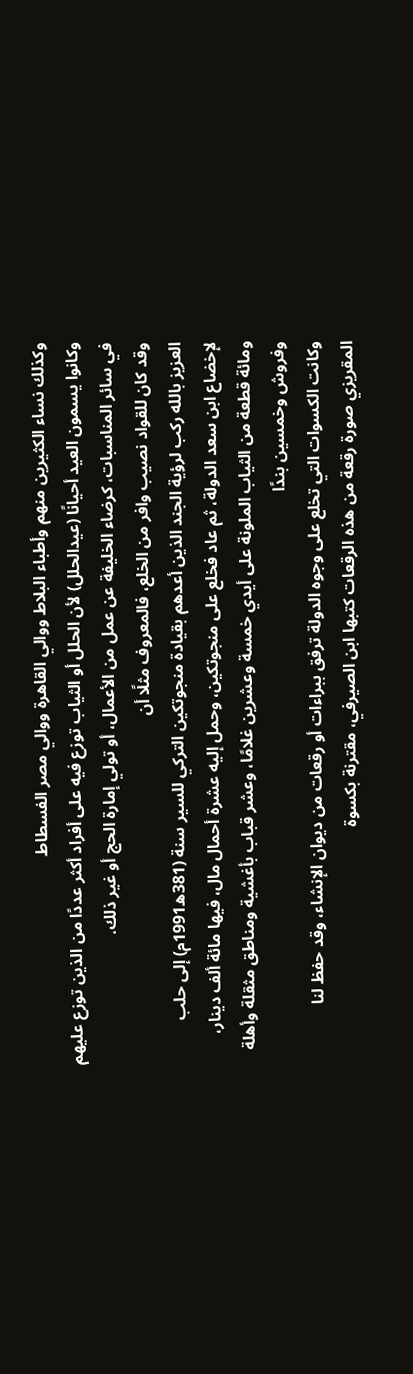وكذلك نساء الكثيرين منهم وأطباء البلاط ووالي القاهرة ووالي مصر الفسطاط
وكانوا يسمون العيد أحيانًا (عيدالحلل) لأن الحلل أو الثياب توزع فيه على أفراد أكثر عددًا من الذين توزع عليهم في سائر المناسبات، كرضاء الخليفة عن عمل من الأعمال، أو تولي إمارة الحج أو غير ذلك.
وقد كان للقواد نصيب وافر من الخلع، فالمعروف مثلًا أن
العزيز بالله ركب لرؤية الجند الذين أعدهم بقيادة منجوتكين التركي للسير سنة (381ه1991م) إلى حلب لإخضاع ابن سعد الدولة، ثم عاد فخلع على منجوتكين، وحمل إليه عشرة أحمال مال، فيها مائة ألف دينار، ومائة قطعة من الثياب الملونة على أيدي خمسة وعشرين غلامًا، وعشر قباب بأغشية ومناطق مثقلة وأهلة وفروش وخمسين بندًا
وكانت الكسوات التي تخلع على وجوه الدولة ترفق ببراءات أو رقعات من ديوان الإنشاء، وقد حفظ لنا المقريزي صورة رقعة من هذه الرقعات كتبها ابن الصيرفي، مقترنة بكسوة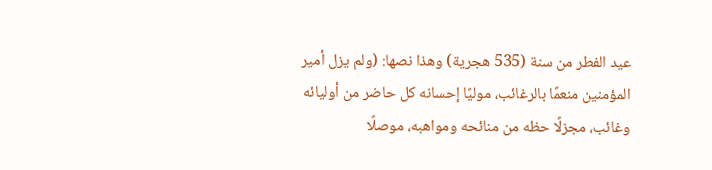عيد الفطر من سنة (535 هجرية) وهذا نصها: (ولم يزل أمير المؤمنين منعمًا بالرغائب، موليًا إحسانه كل حاضر من أوليائه وغائب، مجزلًا حظه من منائحه ومواهبه، موصلًا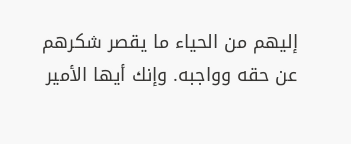إليهم من الحياء ما يقصر شكرهم عن حقه وواجبه. وإنك أيها الأمير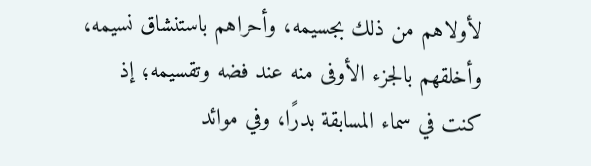لأولاهم من ذلك بجسيمه، وأحراهم باستنشاق نسيمه، وأخلقهم بالجزء الأوفى منه عند فضه وتقسيمه؛ إذ كنت في سماء المسابقة بدرًا، وفي موائد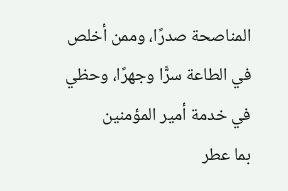المناصحة صدرًا، وممن أخلص في الطاعة سرًّا وجهرًا، وحظي في خدمة أمير المؤمنين
بما عطر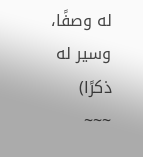له وصفًا،
وسير له ذكرًا)
~~~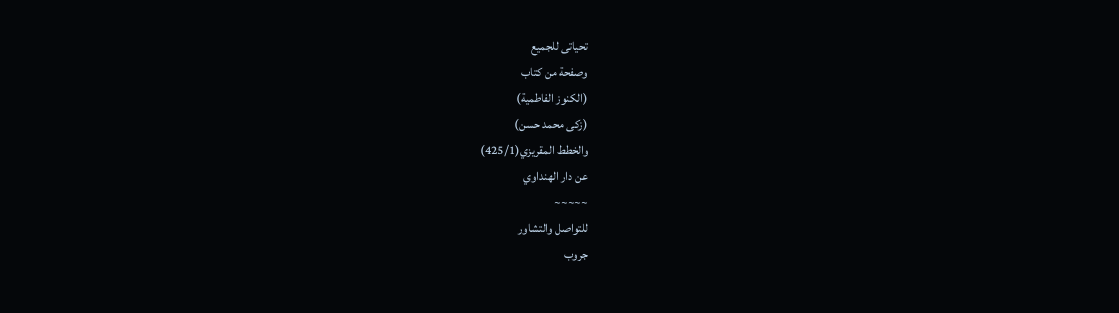تحياتى للجميع
وصفحة من كتاب
(الكنوز الفاطمية)
(زكى محمد حسن)
والخطط المقريزي(425/1)
عن دار الهنداوي
~~~~~
للتواصل والتشاور
جروب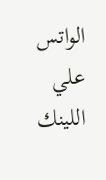الواتس علي اللينك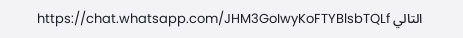التالي https://chat.whatsapp.com/JHM3GoIwyKoFTYBlsbTQLf